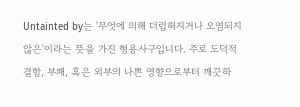Untainted by는 '무엇에 의해 더럽혀지거나 오염되지 않은'이라는 뜻을 가진 형용사구입니다. 주로 도덕적 결함, 부패, 혹은 외부의 나쁜 영향으로부터 깨끗하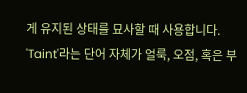게 유지된 상태를 묘사할 때 사용합니다. 'Taint'라는 단어 자체가 얼룩, 오점, 혹은 부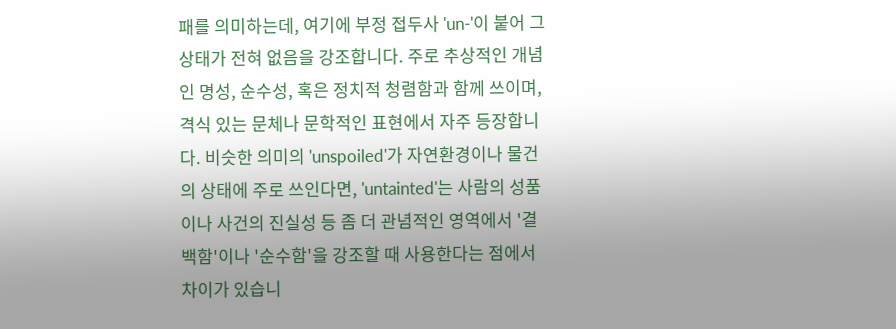패를 의미하는데, 여기에 부정 접두사 'un-'이 붙어 그 상태가 전혀 없음을 강조합니다. 주로 추상적인 개념인 명성, 순수성, 혹은 정치적 청렴함과 함께 쓰이며, 격식 있는 문체나 문학적인 표현에서 자주 등장합니다. 비슷한 의미의 'unspoiled'가 자연환경이나 물건의 상태에 주로 쓰인다면, 'untainted'는 사람의 성품이나 사건의 진실성 등 좀 더 관념적인 영역에서 '결백함'이나 '순수함'을 강조할 때 사용한다는 점에서 차이가 있습니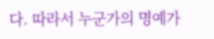다. 따라서 누군가의 명예가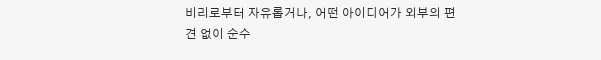비리로부터 자유롭거나, 어떤 아이디어가 외부의 편견 없이 순수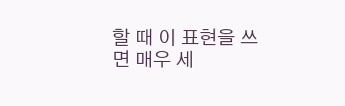할 때 이 표현을 쓰면 매우 세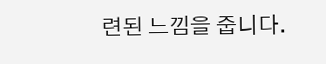련된 느낌을 줍니다.